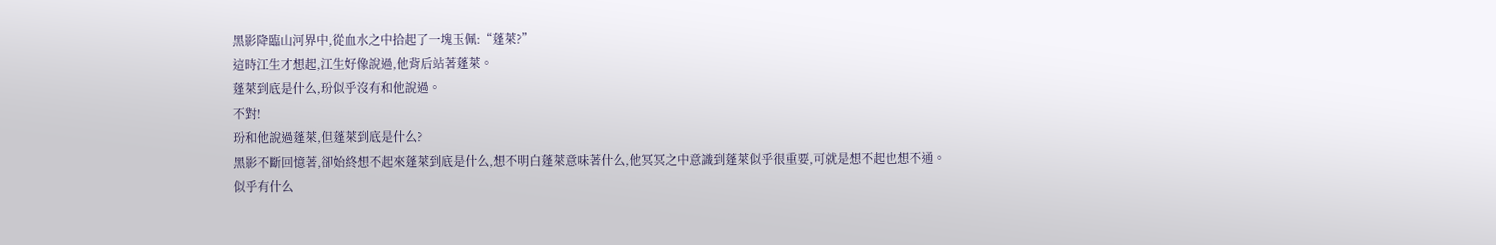黑影降臨山河界中,從血水之中拾起了一塊玉佩:“蓬萊?”
這時江生才想起,江生好像說過,他背后站著蓬萊。
蓬萊到底是什么,玢似乎沒有和他說過。
不對!
玢和他說過蓬萊,但蓬萊到底是什么?
黑影不斷回憶著,卻始終想不起來蓬萊到底是什么,想不明白蓬萊意味著什么,他冥冥之中意識到蓬萊似乎很重要,可就是想不起也想不通。
似乎有什么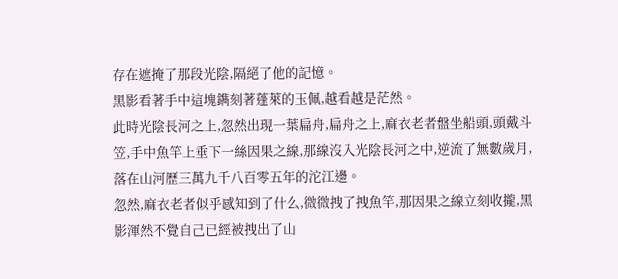存在遮掩了那段光陰,隔絕了他的記憶。
黑影看著手中這塊鐫刻著蓬萊的玉佩,越看越是茫然。
此時光陰長河之上,忽然出現一葉扁舟,扁舟之上,麻衣老者盤坐船頭,頭戴斗笠,手中魚竿上垂下一絲因果之線,那線沒入光陰長河之中,逆流了無數歲月,落在山河歷三萬九千八百零五年的沱江邊。
忽然,麻衣老者似乎感知到了什么,微微拽了拽魚竿,那因果之線立刻收攏,黑影渾然不覺自己已經被拽出了山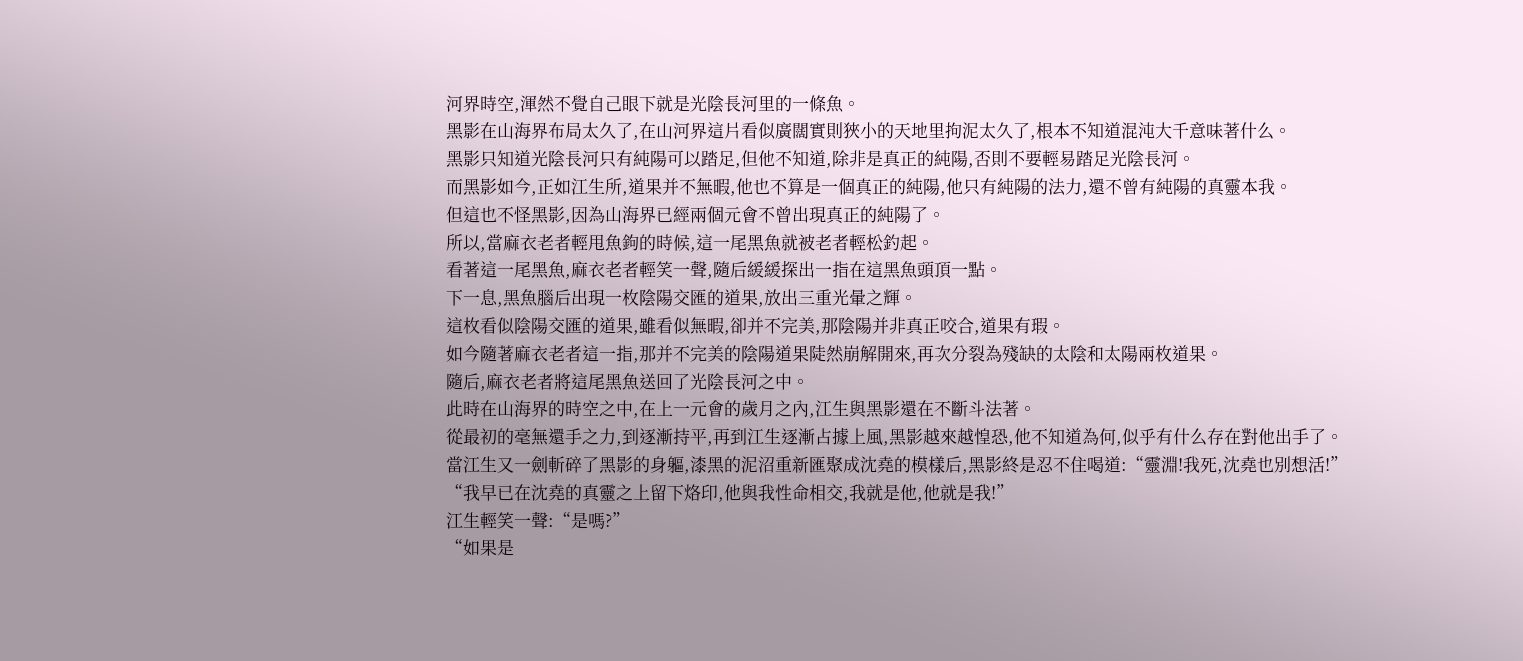河界時空,渾然不覺自己眼下就是光陰長河里的一條魚。
黑影在山海界布局太久了,在山河界這片看似廣闊實則狹小的天地里拘泥太久了,根本不知道混沌大千意味著什么。
黑影只知道光陰長河只有純陽可以踏足,但他不知道,除非是真正的純陽,否則不要輕易踏足光陰長河。
而黑影如今,正如江生所,道果并不無暇,他也不算是一個真正的純陽,他只有純陽的法力,還不曾有純陽的真靈本我。
但這也不怪黑影,因為山海界已經兩個元會不曾出現真正的純陽了。
所以,當麻衣老者輕甩魚鉤的時候,這一尾黑魚就被老者輕松釣起。
看著這一尾黑魚,麻衣老者輕笑一聲,隨后緩緩探出一指在這黑魚頭頂一點。
下一息,黑魚腦后出現一枚陰陽交匯的道果,放出三重光暈之輝。
這枚看似陰陽交匯的道果,雖看似無暇,卻并不完美,那陰陽并非真正咬合,道果有瑕。
如今隨著麻衣老者這一指,那并不完美的陰陽道果陡然崩解開來,再次分裂為殘缺的太陰和太陽兩枚道果。
隨后,麻衣老者將這尾黑魚送回了光陰長河之中。
此時在山海界的時空之中,在上一元會的歲月之內,江生與黑影還在不斷斗法著。
從最初的毫無還手之力,到逐漸持平,再到江生逐漸占據上風,黑影越來越惶恐,他不知道為何,似乎有什么存在對他出手了。
當江生又一劍斬碎了黑影的身軀,漆黑的泥沼重新匯聚成沈堯的模樣后,黑影終是忍不住喝道:“靈淵!我死,沈堯也別想活!”
“我早已在沈堯的真靈之上留下烙印,他與我性命相交,我就是他,他就是我!”
江生輕笑一聲:“是嗎?”
“如果是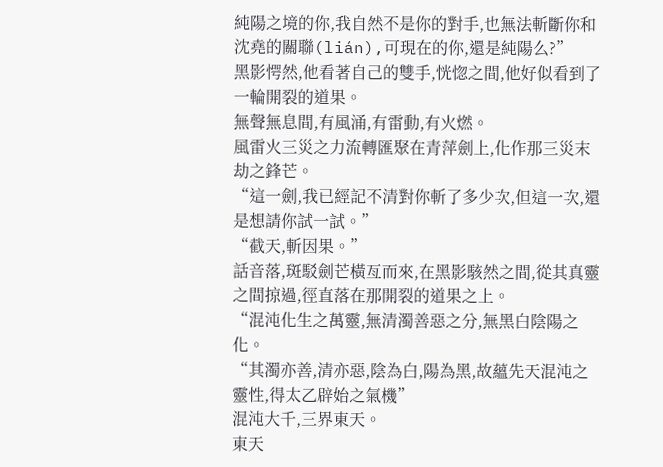純陽之境的你,我自然不是你的對手,也無法斬斷你和沈堯的關聯(lián),可現在的你,還是純陽么?”
黑影愕然,他看著自己的雙手,恍惚之間,他好似看到了一輪開裂的道果。
無聲無息間,有風涌,有雷動,有火燃。
風雷火三災之力流轉匯聚在青萍劍上,化作那三災末劫之鋒芒。
“這一劍,我已經記不清對你斬了多少次,但這一次,還是想請你試一試。”
“截天,斬因果。”
話音落,斑駁劍芒橫亙而來,在黑影駭然之間,從其真靈之間掠過,徑直落在那開裂的道果之上。
“混沌化生之萬靈,無清濁善惡之分,無黑白陰陽之化。
“其濁亦善,清亦惡,陰為白,陽為黑,故蘊先天混沌之靈性,得太乙辟始之氣機”
混沌大千,三界東天。
東天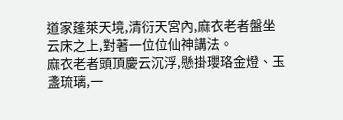道家蓬萊天境,清衍天宮內,麻衣老者盤坐云床之上,對著一位位仙神講法。
麻衣老者頭頂慶云沉浮,懸掛瓔珞金燈、玉盞琉璃,一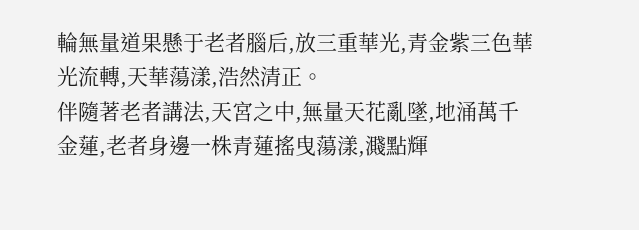輪無量道果懸于老者腦后,放三重華光,青金紫三色華光流轉,天華蕩漾,浩然清正。
伴隨著老者講法,天宮之中,無量天花亂墜,地涌萬千金蓮,老者身邊一株青蓮搖曳蕩漾,濺點輝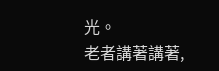光。
老者講著講著,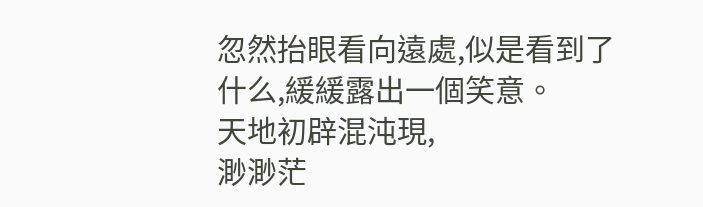忽然抬眼看向遠處,似是看到了什么,緩緩露出一個笑意。
天地初辟混沌現,
渺渺茫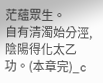茫蘊眾生。
自有清濁始分涇,
陰陽得化太乙功。(本章完)_c